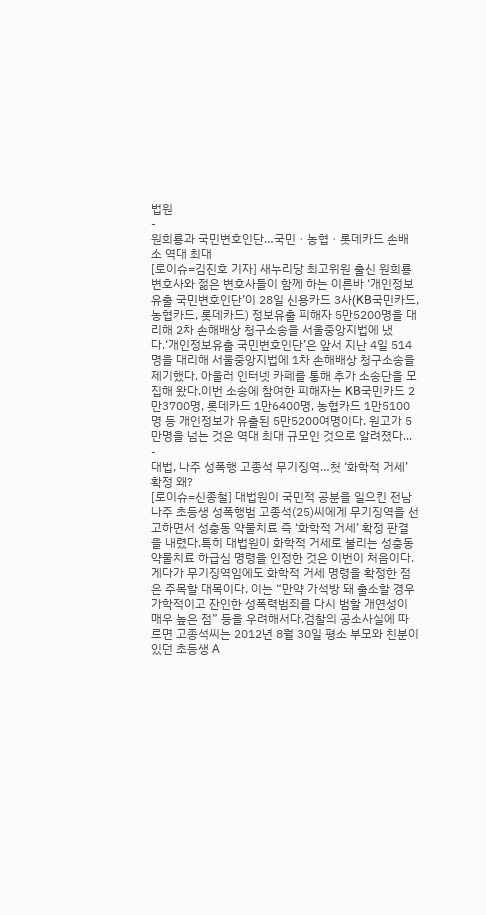법원
-
원희룡과 국민변호인단…국민ㆍ농협ㆍ롯데카드 손배소 역대 최대
[로이슈=김진호 기자] 새누리당 최고위원 출신 원희룡 변호사와 젊은 변호사들이 함께 하는 이른바 ‘개인정보유출 국민변호인단’이 28일 신용카드 3사(KB국민카드, 농협카드, 롯데카드) 정보유출 피해자 5만5200명을 대리해 2차 손해배상 청구소송을 서울중앙지법에 냈다.‘개인정보유출 국민변호인단’은 앞서 지난 4일 514명을 대리해 서울중앙지법에 1차 손해배상 청구소송을 제기했다. 아울러 인터넷 카페를 통해 추가 소송단을 모집해 왔다.이번 소송에 참여한 피해자는 KB국민카드 2만3700명, 롯데카드 1만6400명, 농협카드 1만5100명 등 개인정보가 유출된 5만5200여명이다. 원고가 5만명을 넘는 것은 역대 최대 규모인 것으로 알려졌다...
-
대법, 나주 성폭행 고종석 무기징역…첫 ‘화학적 거세’ 확정 왜?
[로이슈=신종철] 대법원이 국민적 공분을 일으킨 전남 나주 초등생 성폭행범 고종석(25)씨에게 무기징역을 선고하면서 성충동 약물치료 즉 ‘화학적 거세’ 확정 판결을 내렸다.특히 대법원이 화학적 거세로 불리는 성충동 약물치료 하급심 명령을 인정한 것은 이번이 처음이다. 게다가 무기징역임에도 화학적 거세 명령을 확정한 점은 주목할 대목이다. 이는 “만약 가석방 돼 출소할 경우 가학적이고 잔인한 성폭력범죄를 다시 범할 개연성이 매우 높은 점” 등을 우려해서다.검찰의 공소사실에 따르면 고종석씨는 2012년 8월 30일 평소 부모와 친분이 있던 초등생 A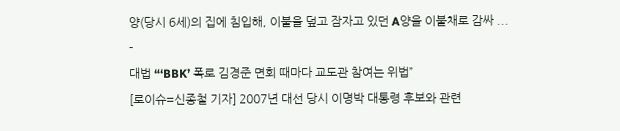양(당시 6세)의 집에 침입해, 이불을 덮고 잠자고 있던 A양을 이불채로 감싸 ...
-
대법 “‘BBK’ 폭로 김경준 면회 때마다 교도관 참여는 위법”
[로이슈=신종철 기자] 2007년 대선 당시 이명박 대통령 후보와 관련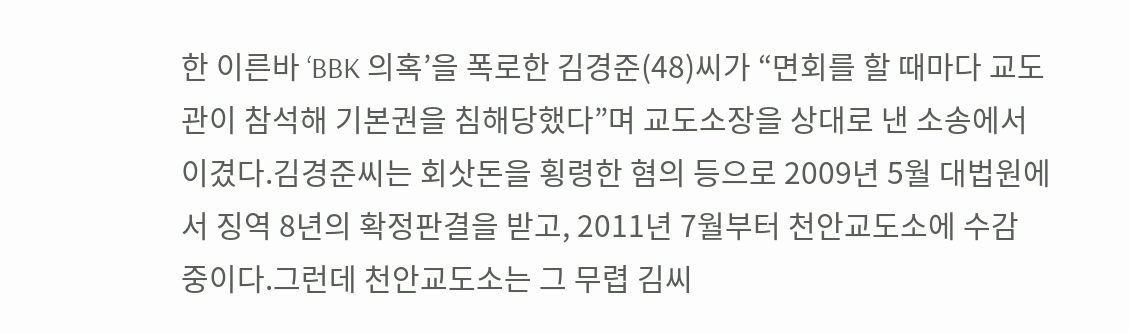한 이른바 ‘BBK 의혹’을 폭로한 김경준(48)씨가 “면회를 할 때마다 교도관이 참석해 기본권을 침해당했다”며 교도소장을 상대로 낸 소송에서 이겼다.김경준씨는 회삿돈을 횡령한 혐의 등으로 2009년 5월 대법원에서 징역 8년의 확정판결을 받고, 2011년 7월부터 천안교도소에 수감 중이다.그런데 천안교도소는 그 무렵 김씨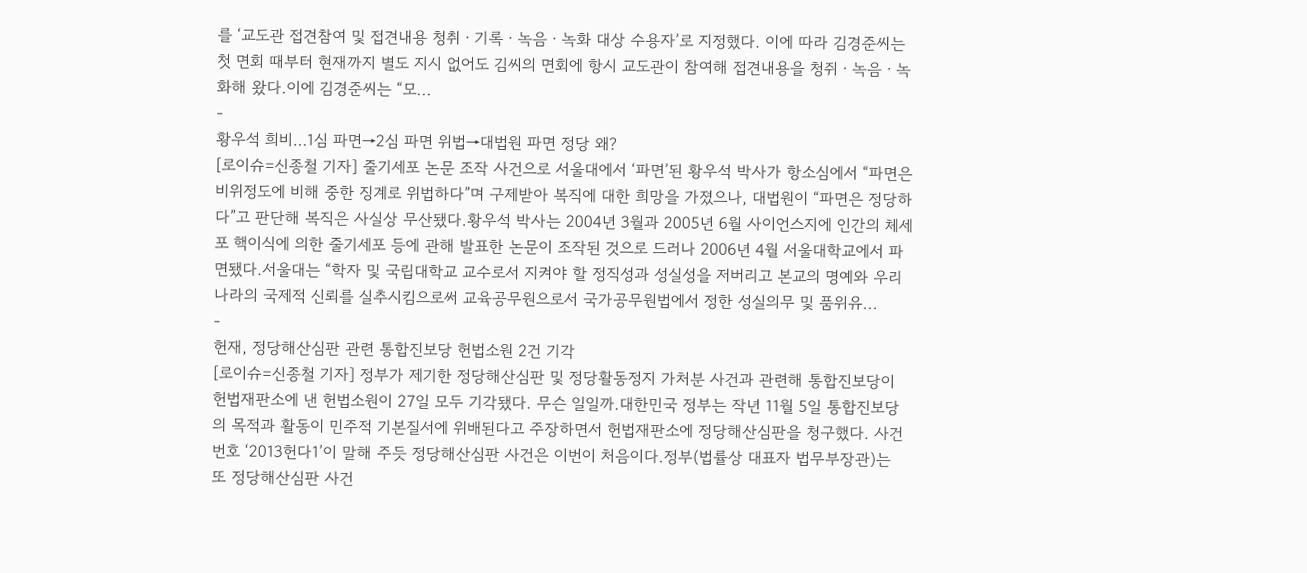를 ‘교도관 접견참여 및 접견내용 청취ㆍ기록ㆍ녹음ㆍ녹화 대상 수용자’로 지정했다. 이에 따라 김경준씨는 첫 면회 때부터 현재까지 별도 지시 없어도 김씨의 면회에 항시 교도관이 참여해 접견내용을 청쥐ㆍ녹음ㆍ녹화해 왔다.이에 김경준씨는 “모...
-
황우석 희비…1심 파면→2심 파면 위법→대법원 파면 정당 왜?
[로이슈=신종철 기자] 줄기세포 논문 조작 사건으로 서울대에서 ‘파면’된 황우석 박사가 항소심에서 “파면은 비위정도에 비해 중한 징계로 위법하다”며 구제받아 복직에 대한 희망을 가졌으나, 대법원이 “파면은 정당하다”고 판단해 복직은 사실상 무산됐다.황우석 박사는 2004년 3월과 2005년 6월 사이언스지에 인간의 체세포 핵이식에 의한 줄기세포 등에 관해 발표한 논문이 조작된 것으로 드러나 2006년 4월 서울대학교에서 파면됐다.서울대는 “학자 및 국립대학교 교수로서 지켜야 할 정직성과 성실성을 저버리고 본교의 명예와 우리나라의 국제적 신뢰를 실추시킴으로써 교육공무원으로서 국가공무원법에서 정한 성실의무 및 품위유...
-
헌재, 정당해산심판 관련 통합진보당 헌법소원 2건 기각
[로이슈=신종철 기자] 정부가 제기한 정당해산심판 및 정당활동정지 가처분 사건과 관련해 통합진보당이 헌법재판소에 낸 헌법소원이 27일 모두 기각됐다. 무슨 일일까.대한민국 정부는 작년 11월 5일 통합진보당의 목적과 활동이 민주적 기본질서에 위배된다고 주장하면서 헌법재판소에 정당해산심판을 청구했다. 사건번호 ‘2013헌다1’이 말해 주듯 정당해산심판 사건은 이번이 처음이다.정부(법률상 대표자 법무부장관)는 또 정당해산심판 사건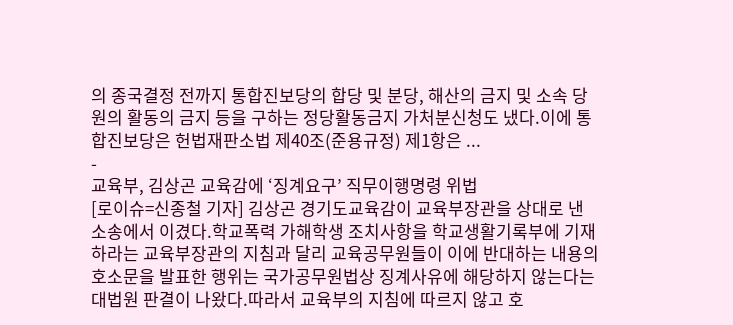의 종국결정 전까지 통합진보당의 합당 및 분당, 해산의 금지 및 소속 당원의 활동의 금지 등을 구하는 정당활동금지 가처분신청도 냈다.이에 통합진보당은 헌법재판소법 제40조(준용규정) 제1항은 ...
-
교육부, 김상곤 교육감에 ‘징계요구’ 직무이행명령 위법
[로이슈=신종철 기자] 김상곤 경기도교육감이 교육부장관을 상대로 낸 소송에서 이겼다.학교폭력 가해학생 조치사항을 학교생활기록부에 기재하라는 교육부장관의 지침과 달리 교육공무원들이 이에 반대하는 내용의 호소문을 발표한 행위는 국가공무원법상 징계사유에 해당하지 않는다는 대법원 판결이 나왔다.따라서 교육부의 지침에 따르지 않고 호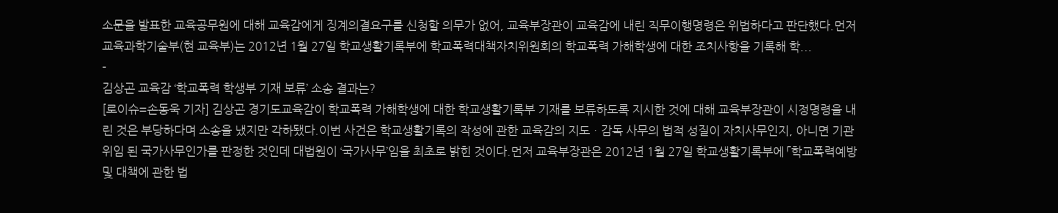소문을 발표한 교육공무원에 대해 교육감에게 징계의결요구를 신청할 의무가 없어, 교육부장관이 교육감에 내린 직무이행명령은 위법하다고 판단했다.먼저 교육과학기술부(현 교육부)는 2012년 1월 27일 학교생활기록부에 학교폭력대책자치위원회의 학교폭력 가해학생에 대한 조치사항을 기록해 학...
-
김상곤 교육감 ‘학교폭력 학생부 기재 보류’ 소송 결과는?
[로이슈=손동욱 기자] 김상곤 경기도교육감이 학교폭력 가해학생에 대한 학교생활기록부 기재를 보류하도록 지시한 것에 대해 교육부장관이 시정명령을 내린 것은 부당하다며 소송을 냈지만 각하됐다.이번 사건은 학교생활기록의 작성에 관한 교육감의 지도ㆍ감독 사무의 법적 성질이 자치사무인지, 아니면 기관위임 된 국가사무인가를 판정한 것인데 대법원이 ‘국가사무’임을 최초로 밝힌 것이다.먼저 교육부장관은 2012년 1월 27일 학교생활기록부에 「학교폭력예방 및 대책에 관한 법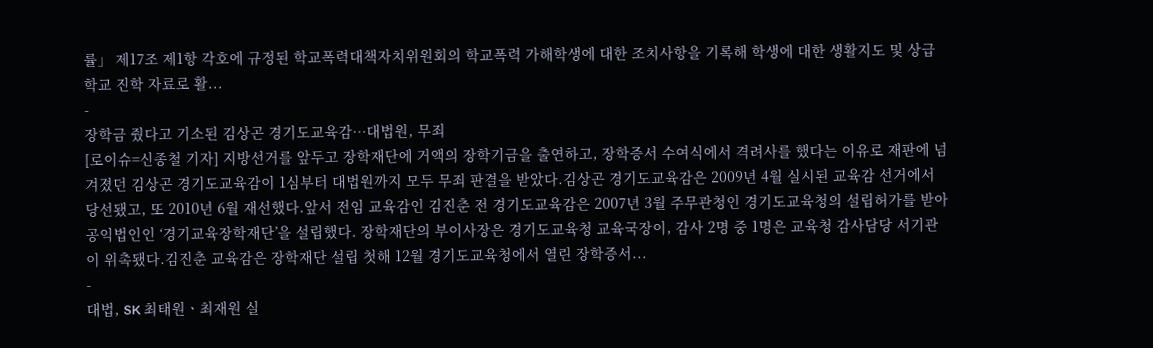률」 제17조 제1항 각호에 규정된 학교폭력대책자치위원회의 학교폭력 가해학생에 대한 조치사항을 기록해 학생에 대한 생활지도 및 상급학교 진학 자료로 활...
-
장학금 줬다고 기소된 김상곤 경기도교육감…대법원, 무죄
[로이슈=신종철 기자] 지방선거를 앞두고 장학재단에 거액의 장학기금을 출연하고, 장학증서 수여식에서 격려사를 했다는 이유로 재판에 넘겨졌던 김상곤 경기도교육감이 1심부터 대법원까지 모두 무죄 판결을 받았다.김상곤 경기도교육감은 2009년 4월 실시된 교육감 선거에서 당선됐고, 또 2010년 6월 재선했다.앞서 전임 교육감인 김진춘 전 경기도교육감은 2007년 3월 주무관청인 경기도교육청의 설립허가를 받아 공익법인인 ‘경기교육장학재단’을 설립했다. 장학재단의 부이사장은 경기도교육청 교육국장이, 감사 2명 중 1명은 교육청 감사담당 서기관이 위촉됐다.김진춘 교육감은 장학재단 설립 첫해 12월 경기도교육청에서 열린 장학증서...
-
대법, SK 최태원ㆍ최재원 실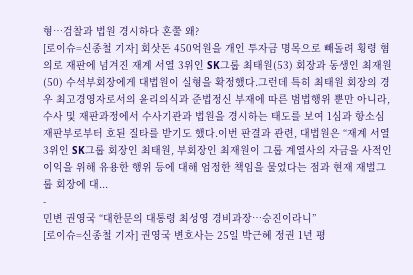형…검찰과 법원 경시하다 혼쭐 왜?
[로이슈=신종철 기자] 회삿돈 450억원을 개인 투자금 명목으로 빼돌려 횡령 혐의로 재판에 넘겨진 재계 서열 3위인 SK그룹 최태원(53) 회장과 동생인 최재원(50) 수석부회장에게 대법원이 실형을 확정했다.그런데 특히 최태원 회장의 경우 최고경영자로서의 윤리의식과 준법정신 부재에 따른 범법행위 뿐만 아니라, 수사 및 재판과정에서 수사기관과 법원을 경시하는 태도를 보여 1심과 항소심 재판부로부터 호된 질타를 받기도 했다.이번 판결과 관련, 대법원은 “재계 서열 3위인 SK그룹 회장인 최태원, 부회장인 최재원이 그룹 계열사의 자금을 사적인 이익을 위해 유용한 행위 등에 대해 엄정한 책임을 물었다는 점과 현재 재벌그룹 회장에 대...
-
민변 권영국 “대한문의 대통령 최성영 경비과장…승진이라니”
[로이슈=신종철 기자] 권영국 변호사는 25일 박근혜 정권 1년 평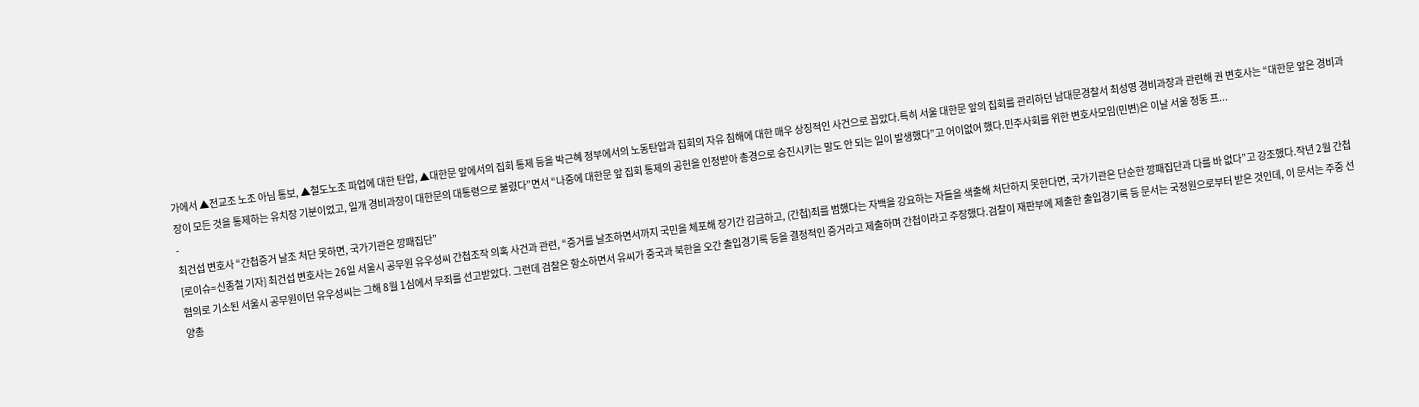가에서 ▲전교조 노조 아님 통보, ▲철도노조 파업에 대한 탄압, ▲대한문 앞에서의 집회 통제 등을 박근혜 정부에서의 노동탄압과 집회의 자유 침해에 대한 매우 상징적인 사건으로 꼽았다.특히 서울 대한문 앞의 집회를 관리하던 남대문경찰서 최성영 경비과장과 관련해 권 변호사는 “대한문 앞은 경비과장이 모든 것을 통제하는 유치장 기분이었고, 일개 경비과장이 대한문의 대통령으로 불렸다”면서 “나중에 대한문 앞 집회 통제의 공헌을 인정받아 총경으로 승진시키는 말도 안 되는 일이 발생했다”고 어이없어 했다.민주사회를 위한 변호사모임(민변)은 이날 서울 정동 프...
-
최건섭 변호사 “간첩증거 날조 처단 못하면, 국가기관은 깡패집단”
[로이슈=신종철 기자] 최건섭 변호사는 26일 서울시 공무원 유우성씨 간첩조작 의혹 사건과 관련, “증거를 날조하면서까지 국민을 체포해 장기간 감금하고, (간첩)죄를 범했다는 자백을 강요하는 자들을 색출해 처단하지 못한다면, 국가기관은 단순한 깡패집단과 다를 바 없다”고 강조했다.작년 2월 간첩 혐의로 기소된 서울시 공무원이던 유우성씨는 그해 8월 1심에서 무죄를 선고받았다. 그런데 검찰은 항소하면서 유씨가 중국과 북한을 오간 출입경기록 등을 결정적인 증거라고 제출하며 간첩이라고 주장했다.검찰이 재판부에 제출한 출입경기록 등 문서는 국정원으로부터 받은 것인데, 이 문서는 주중 선양총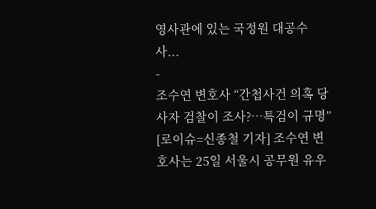영사관에 있는 국정원 대공수사...
-
조수연 변호사 “간첩사건 의혹 당사자 검찰이 조사?…특검이 규명”
[로이슈=신종철 기자] 조수연 변호사는 25일 서울시 공무원 유우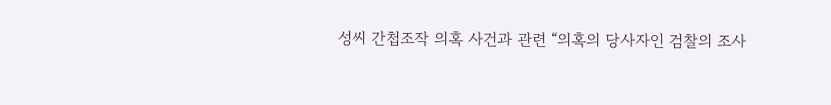성씨 간첩조작 의혹 사건과 관련 “의혹의 당사자인 검찰의 조사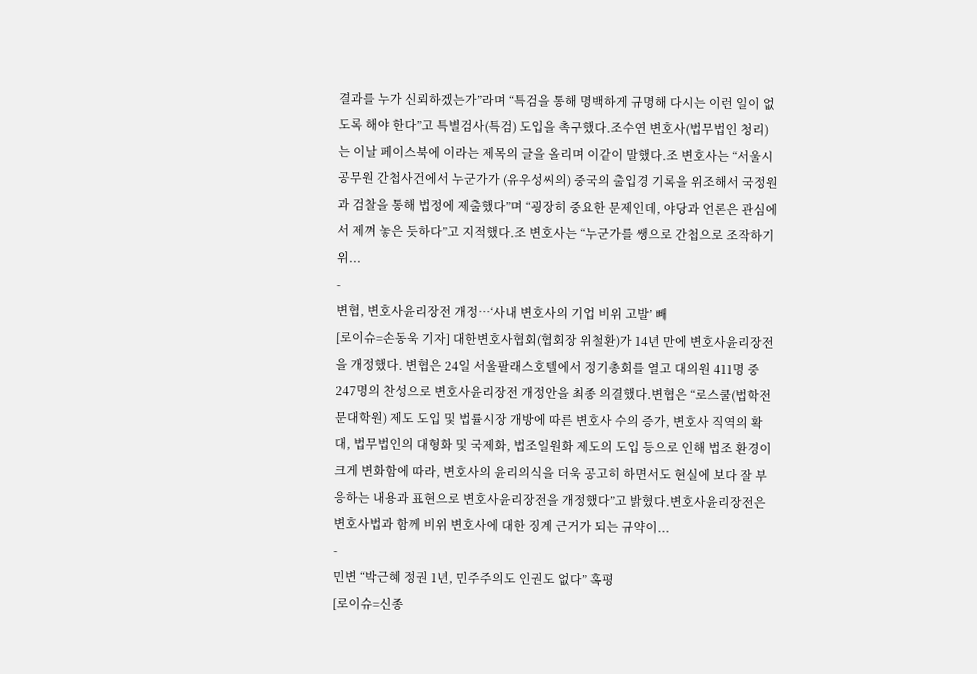결과를 누가 신뢰하겠는가”라며 “특검을 통해 명백하게 규명해 다시는 이런 일이 없도록 해야 한다”고 특별검사(특검) 도입을 촉구했다.조수연 변호사(법무법인 청리)는 이날 페이스북에 이라는 제목의 글을 올리며 이같이 말했다.조 변호사는 “서울시 공무원 간첩사건에서 누군가가 (유우성씨의) 중국의 출입경 기록을 위조해서 국정원과 검찰을 통해 법정에 제출했다”며 “굉장히 중요한 문제인데, 야당과 언론은 관심에서 제껴 놓은 듯하다”고 지적했다.조 변호사는 “누군가를 쌩으로 간첩으로 조작하기 위...
-
변협, 변호사윤리장전 개정…‘사내 변호사의 기업 비위 고발’ 빼
[로이슈=손동욱 기자] 대한변호사협회(협회장 위철환)가 14년 만에 변호사윤리장전을 개정했다. 변협은 24일 서울팔래스호텔에서 정기총회를 열고 대의원 411명 중 247명의 찬성으로 변호사윤리장전 개정안을 최종 의결했다.변협은 “로스쿨(법학전문대학원) 제도 도입 및 법률시장 개방에 따른 변호사 수의 증가, 변호사 직역의 확대, 법무법인의 대형화 및 국제화, 법조일원화 제도의 도입 등으로 인해 법조 환경이 크게 변화함에 따라, 변호사의 윤리의식을 더욱 공고히 하면서도 현실에 보다 잘 부응하는 내용과 표현으로 변호사윤리장전을 개정했다”고 밝혔다.변호사윤리장전은 변호사법과 함께 비위 변호사에 대한 징계 근거가 되는 규약이...
-
민변 “박근혜 정권 1년, 민주주의도 인권도 없다” 혹평
[로이슈=신종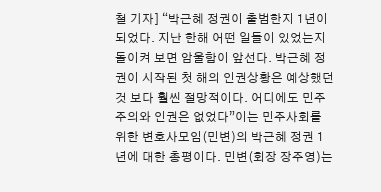철 기자] “박근혜 정권이 출범한지 1년이 되었다. 지난 한해 어떤 일들이 있었는지 돌이켜 보면 암울함이 앞선다. 박근혜 정권이 시작된 첫 해의 인권상황은 예상했던 것 보다 훨씬 절망적이다. 어디에도 민주주의와 인권은 없었다”이는 민주사회를 위한 변호사모임(민변)의 박근혜 정권 1년에 대한 총평이다. 민변(회장 장주영)는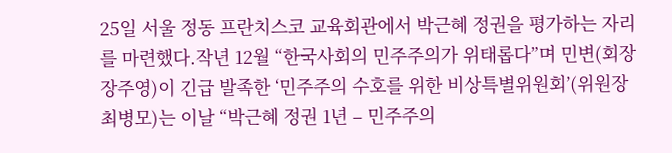25일 서울 정동 프란치스코 교육회관에서 박근혜 정권을 평가하는 자리를 마련했다.작년 12월 “한국사회의 민주주의가 위태롭다”며 민변(회장 장주영)이 긴급 발족한 ‘민주주의 수호를 위한 비상특별위원회’(위원장 최병모)는 이날 “박근혜 정권 1년 – 민주주의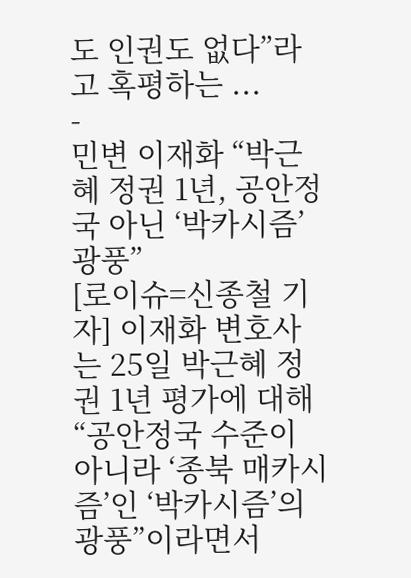도 인권도 없다”라고 혹평하는 ...
-
민변 이재화 “박근혜 정권 1년, 공안정국 아닌 ‘박카시즘’ 광풍”
[로이슈=신종철 기자] 이재화 변호사는 25일 박근혜 정권 1년 평가에 대해 “공안정국 수준이 아니라 ‘종북 매카시즘’인 ‘박카시즘’의 광풍”이라면서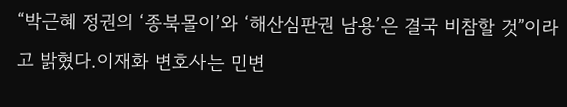“박근혜 정권의 ‘종북몰이’와 ‘해산심판권 남용’은 결국 비참할 것”이라고 밝혔다.이재화 변호사는 민변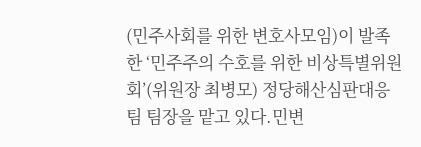(민주사회를 위한 변호사모임)이 발족한 ‘민주주의 수호를 위한 비상특별위원회’(위원장 최병모) 정당해산심판대응팀 팀장을 맡고 있다.민변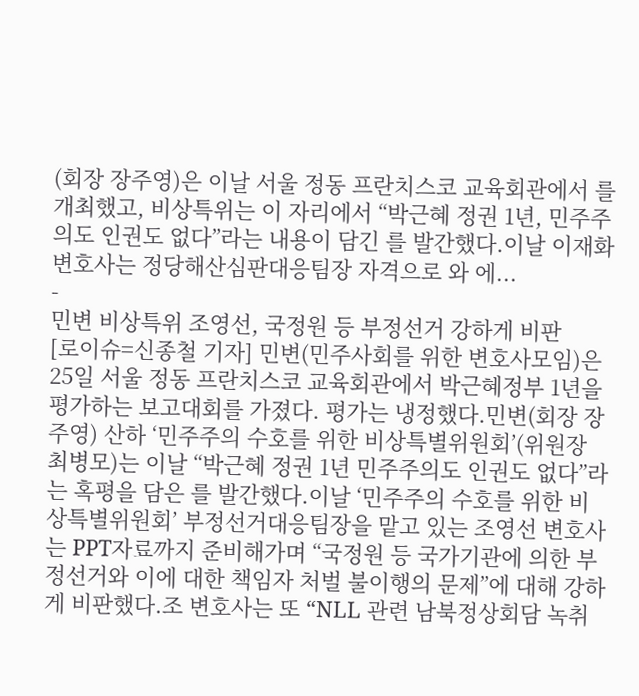(회장 장주영)은 이날 서울 정동 프란치스코 교육회관에서 를 개최했고, 비상특위는 이 자리에서 “박근혜 정권 1년, 민주주의도 인권도 없다”라는 내용이 담긴 를 발간했다.이날 이재화 변호사는 정당해산심판대응팀장 자격으로 와 에...
-
민변 비상특위 조영선, 국정원 등 부정선거 강하게 비판
[로이슈=신종철 기자] 민변(민주사회를 위한 변호사모임)은 25일 서울 정동 프란치스코 교육회관에서 박근혜정부 1년을 평가하는 보고대회를 가졌다. 평가는 냉정했다.민변(회장 장주영) 산하 ‘민주주의 수호를 위한 비상특별위원회’(위원장 최병모)는 이날 “박근혜 정권 1년 민주주의도 인권도 없다”라는 혹평을 담은 를 발간했다.이날 ‘민주주의 수호를 위한 비상특별위원회’ 부정선거대응팀장을 맡고 있는 조영선 변호사는 PPT자료까지 준비해가며 “국정원 등 국가기관에 의한 부정선거와 이에 대한 책임자 처벌 불이행의 문제”에 대해 강하게 비판했다.조 변호사는 또 “NLL 관련 남북정상회담 녹취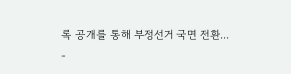록 공개를 통해 부정선거 국면 전환...
-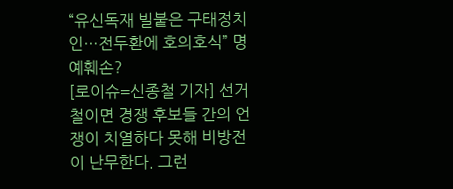“유신독재 빌붙은 구태정치인…전두환에 호의호식” 명예훼손?
[로이슈=신종철 기자] 선거철이면 경쟁 후보들 간의 언쟁이 치열하다 못해 비방전이 난무한다. 그런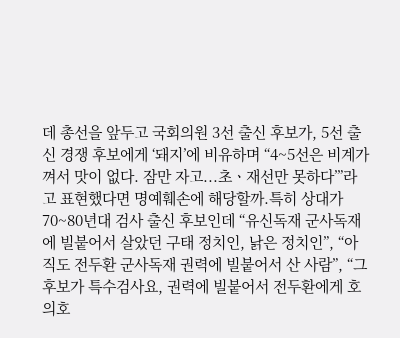데 총선을 앞두고 국회의원 3선 출신 후보가, 5선 출신 경쟁 후보에게 ‘돼지’에 비유하며 “4~5선은 비계가 껴서 맛이 없다. 잠만 자고...초ㆍ재선만 못하다’”라고 표현했다면 명예훼손에 해당할까.특히 상대가 70~80년대 검사 출신 후보인데 “유신독재 군사독재에 빌붙어서 살았던 구태 정치인, 낡은 정치인”, “아직도 전두환 군사독재 권력에 빌붙어서 산 사람”, “그 후보가 특수검사요, 권력에 빌붙어서 전두환에게 호의호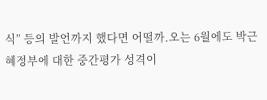식” 등의 발언까지 했다면 어떨까.오는 6월에도 박근혜정부에 대한 중간평가 성격이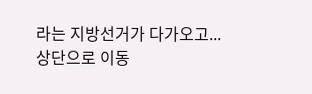라는 지방선거가 다가오고...
상단으로 이동